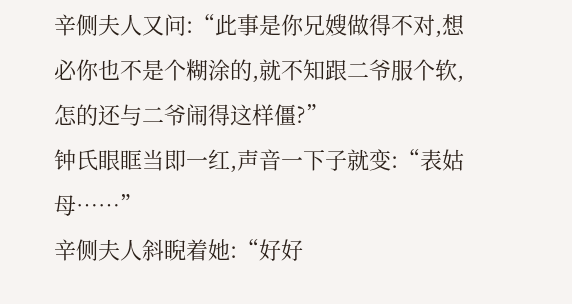辛侧夫人又问:“此事是你兄嫂做得不对,想必你也不是个糊涂的,就不知跟二爷服个软,怎的还与二爷闹得这样僵?”
钟氏眼眶当即一红,声音一下子就变:“表姑母……”
辛侧夫人斜睨着她:“好好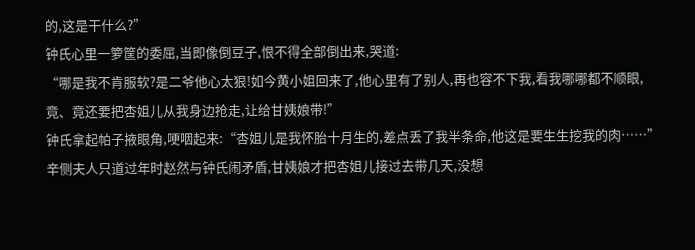的,这是干什么?”
钟氏心里一箩筐的委屈,当即像倒豆子,恨不得全部倒出来,哭道:
“哪是我不肯服软?是二爷他心太狠!如今黄小姐回来了,他心里有了别人,再也容不下我,看我哪哪都不顺眼,竟、竟还要把杏姐儿从我身边抢走,让给甘姨娘带!”
钟氏拿起帕子掖眼角,哽咽起来:“杏姐儿是我怀胎十月生的,差点丢了我半条命,他这是要生生挖我的肉……”
辛侧夫人只道过年时赵然与钟氏闹矛盾,甘姨娘才把杏姐儿接过去带几天,没想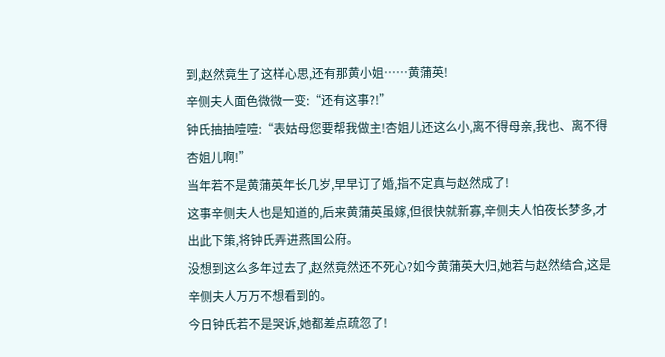到,赵然竟生了这样心思,还有那黄小姐……黄蒲英!
辛侧夫人面色微微一变:“还有这事?!”
钟氏抽抽噎噎:“表姑母您要帮我做主!杏姐儿还这么小,离不得母亲,我也、离不得杏姐儿啊!”
当年若不是黄蒲英年长几岁,早早订了婚,指不定真与赵然成了!
这事辛侧夫人也是知道的,后来黄蒲英虽嫁,但很快就新寡,辛侧夫人怕夜长梦多,才出此下策,将钟氏弄进燕国公府。
没想到这么多年过去了,赵然竟然还不死心?如今黄蒲英大归,她若与赵然结合,这是辛侧夫人万万不想看到的。
今日钟氏若不是哭诉,她都差点疏忽了!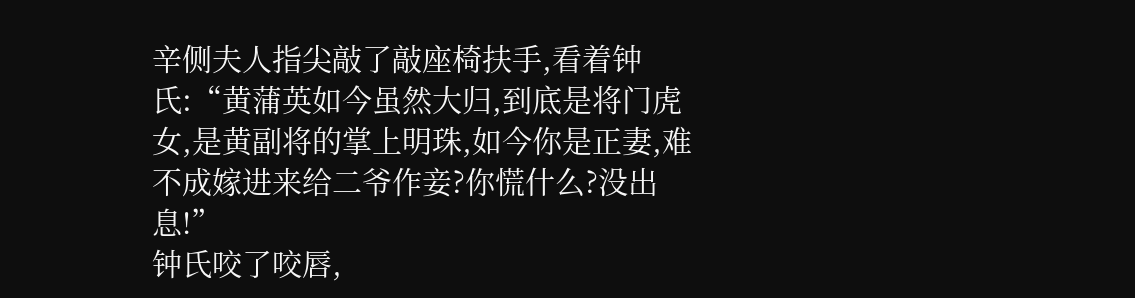辛侧夫人指尖敲了敲座椅扶手,看着钟氏:“黄蒲英如今虽然大归,到底是将门虎女,是黄副将的掌上明珠,如今你是正妻,难不成嫁进来给二爷作妾?你慌什么?没出息!”
钟氏咬了咬唇,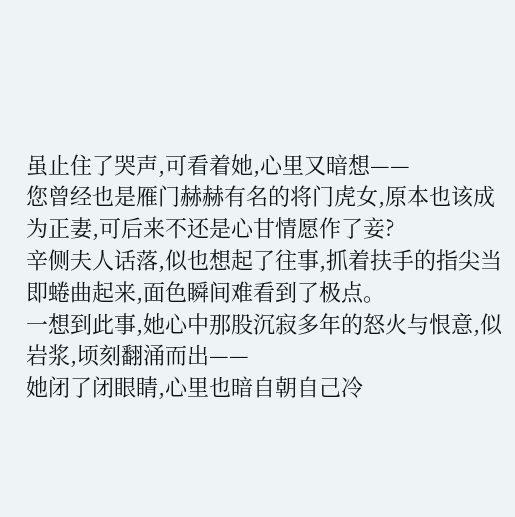虽止住了哭声,可看着她,心里又暗想——
您曾经也是雁门赫赫有名的将门虎女,原本也该成为正妻,可后来不还是心甘情愿作了妾?
辛侧夫人话落,似也想起了往事,抓着扶手的指尖当即蜷曲起来,面色瞬间难看到了极点。
一想到此事,她心中那股沉寂多年的怒火与恨意,似岩浆,顷刻翻涌而出——
她闭了闭眼睛,心里也暗自朝自己冷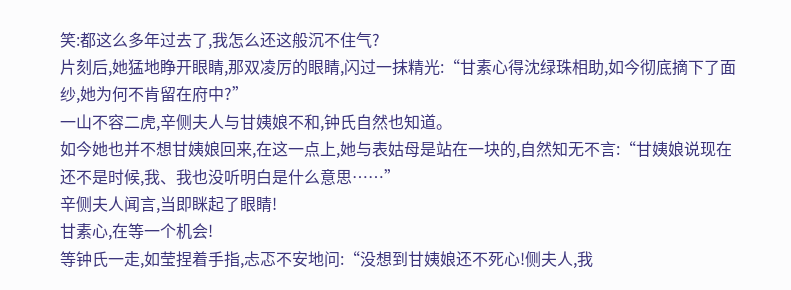笑:都这么多年过去了,我怎么还这般沉不住气?
片刻后,她猛地睁开眼睛,那双凌厉的眼睛,闪过一抹精光:“甘素心得沈绿珠相助,如今彻底摘下了面纱,她为何不肯留在府中?”
一山不容二虎,辛侧夫人与甘姨娘不和,钟氏自然也知道。
如今她也并不想甘姨娘回来,在这一点上,她与表姑母是站在一块的,自然知无不言:“甘姨娘说现在还不是时候,我、我也没听明白是什么意思……”
辛侧夫人闻言,当即眯起了眼睛!
甘素心,在等一个机会!
等钟氏一走,如莹捏着手指,忐忑不安地问:“没想到甘姨娘还不死心!侧夫人,我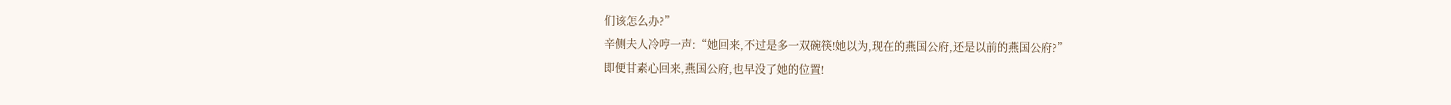们该怎么办?”
辛侧夫人冷哼一声:“她回来,不过是多一双碗筷!她以为,现在的燕国公府,还是以前的燕国公府?”
即便甘素心回来,燕国公府,也早没了她的位置!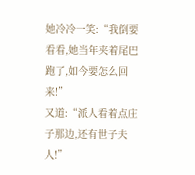她冷冷一笑:“我倒要看看,她当年夹着尾巴跑了,如今要怎么回来!”
又道:“派人看着点庄子那边,还有世子夫人!”